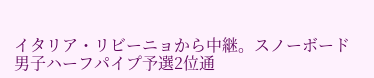イタリア・リビーニョから中継。スノーボード男子ハーフパイプ予選2位通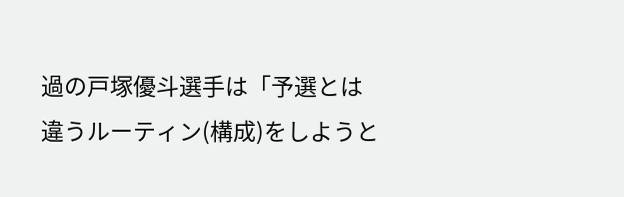過の戸塚優斗選手は「予選とは違うルーティン(構成)をしようと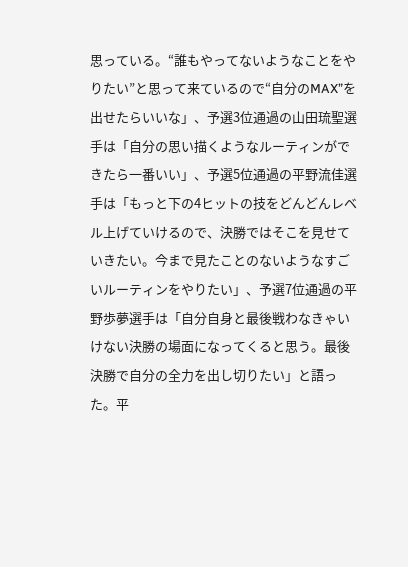思っている。“誰もやってないようなことをやりたい”と思って来ているので“自分のMAX”を出せたらいいな」、予選3位通過の山田琉聖選手は「自分の思い描くようなルーティンができたら一番いい」、予選5位通過の平野流佳選手は「もっと下の4ヒットの技をどんどんレベル上げていけるので、決勝ではそこを見せていきたい。今まで見たことのないようなすごいルーティンをやりたい」、予選7位通過の平野歩夢選手は「自分自身と最後戦わなきゃいけない決勝の場面になってくると思う。最後決勝で自分の全力を出し切りたい」と語った。平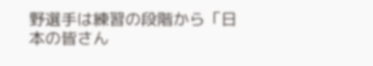野選手は練習の段階から「日本の皆さん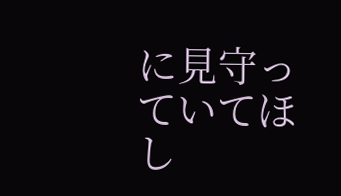に見守っていてほし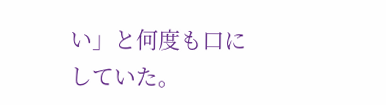い」と何度も口にしていた。